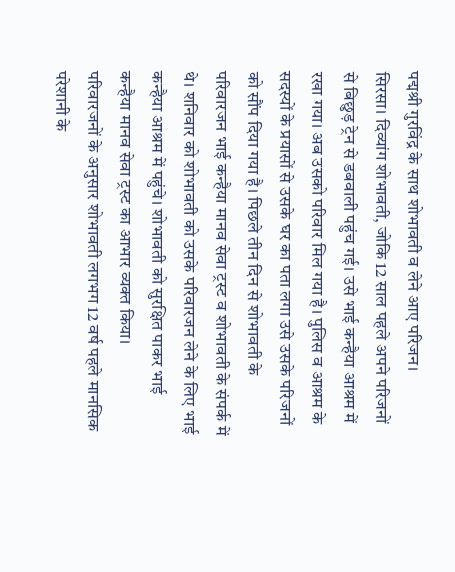पद्मश्री गुरविंद्र के साथ शोभावती व लेने आए परिजन।
सिरसा। दिव्यांग शोभावती, जोकि 12 साल पहले अपने परिजनों से बिछुड़ ट्रेन से डबवाली पहुंच गई। उसे भाई कन्हैया आश्रम में रखा गया। अब उसको परिवार मिल गया है। पुलिस व आश्रम के सदस्यों के प्रयासों से उसके घर का पता लगा उसे उसके परिजनों को सौंप दिया गया है। पिछले तीन दिन से शोभावती के परिवारजन भाई कन्हैया मानव सेवा ट्रस्ट व शोभावती के संपर्क में थे। शनिवार को शोभावती को उसके परिवारजन लेने के लिए भाई कन्हैया आश्रम में पहुंचे। शोभावती को सुरक्षित पाकर भाई कन्हैया मानव सेवा ट्रस्ट का आभार व्यक्त किया।
परिवारजनों के अनुसार शोभावती लगभग 12 वर्ष पहले मानसिक परेशानी के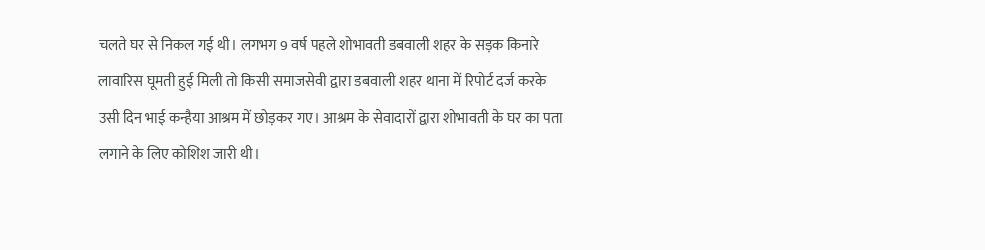चलते घर से निकल गई थी। लगभग 9 वर्ष पहले शोभावती डबवाली शहर के सड़क किनारे लावारिस घूमती हुई मिली तो किसी समाजसेवी द्वारा डबवाली शहर थाना में रिपोर्ट दर्ज करके उसी दिन भाई कन्हैया आश्रम में छोड़कर गए। आश्रम के सेवादारों द्वारा शोभावती के घर का पता लगाने के लिए कोशिश जारी थी।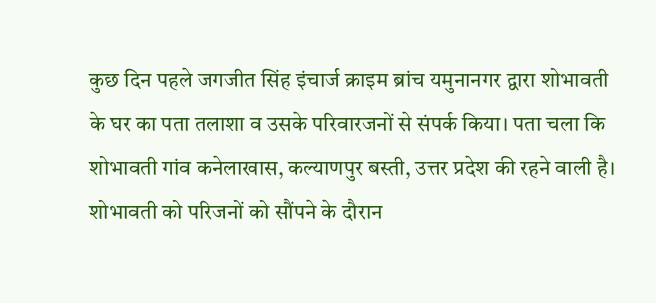कुछ दिन पहले जगजीत सिंह इंचार्ज क्राइम ब्रांच यमुनानगर द्वारा शोभावती के घर का पता तलाशा व उसके परिवारजनों से संपर्क किया। पता चला कि शोभावती गांव कनेलाखास, कल्याणपुर बस्ती, उत्तर प्रदेश की रहने वाली है। शोभावती को परिजनों को सौंपने के दौरान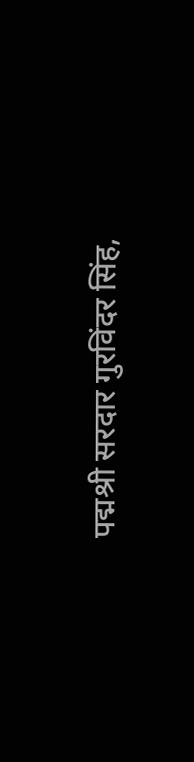पद्मश्री सरदार गुरविंदर सिंह,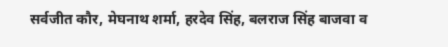सर्वजीत कौर, मेघनाथ शर्मा, हरदेव सिंह, बलराज सिंह बाजवा व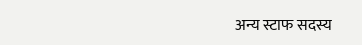अन्य स्टाफ सदस्य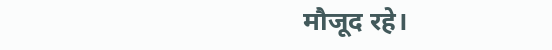मौजूद रहे।